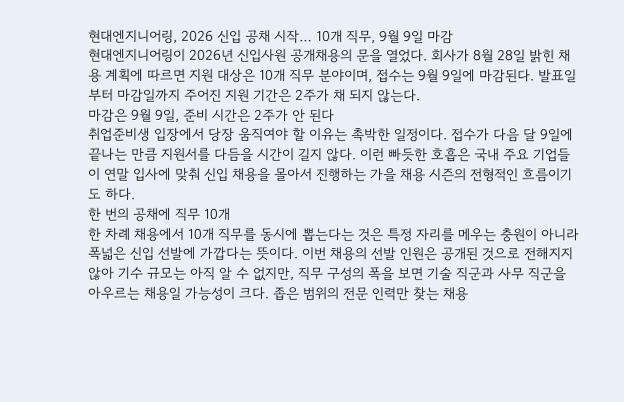현대엔지니어링, 2026 신입 공채 시작… 10개 직무, 9월 9일 마감
현대엔지니어링이 2026년 신입사원 공개채용의 문을 열었다. 회사가 8월 28일 밝힌 채용 계획에 따르면 지원 대상은 10개 직무 분야이며, 접수는 9월 9일에 마감된다. 발표일부터 마감일까지 주어진 지원 기간은 2주가 채 되지 않는다.
마감은 9월 9일, 준비 시간은 2주가 안 된다
취업준비생 입장에서 당장 움직여야 할 이유는 촉박한 일정이다. 접수가 다음 달 9일에 끝나는 만큼 지원서를 다듬을 시간이 길지 않다. 이런 빠듯한 호흡은 국내 주요 기업들이 연말 입사에 맞춰 신입 채용을 몰아서 진행하는 가을 채용 시즌의 전형적인 흐름이기도 하다.
한 번의 공채에 직무 10개
한 차례 채용에서 10개 직무를 동시에 뽑는다는 것은 특정 자리를 메우는 충원이 아니라 폭넓은 신입 선발에 가깝다는 뜻이다. 이번 채용의 선발 인원은 공개된 것으로 전해지지 않아 기수 규모는 아직 알 수 없지만, 직무 구성의 폭을 보면 기술 직군과 사무 직군을 아우르는 채용일 가능성이 크다. 좁은 범위의 전문 인력만 찾는 채용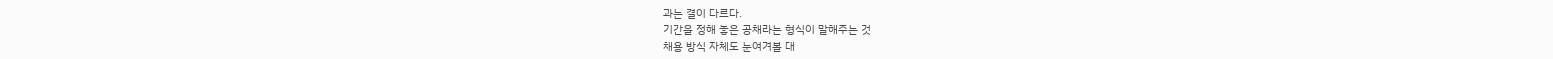과는 결이 다르다.
기간을 정해 놓은 공채라는 형식이 말해주는 것
채용 방식 자체도 눈여겨볼 대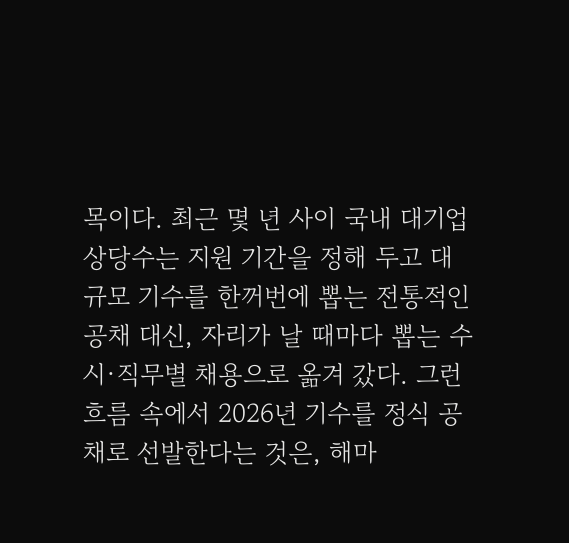목이다. 최근 몇 년 사이 국내 대기업 상당수는 지원 기간을 정해 두고 대규모 기수를 한꺼번에 뽑는 전통적인 공채 대신, 자리가 날 때마다 뽑는 수시·직무별 채용으로 옮겨 갔다. 그런 흐름 속에서 2026년 기수를 정식 공채로 선발한다는 것은, 해마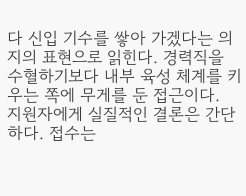다 신입 기수를 쌓아 가겠다는 의지의 표현으로 읽힌다. 경력직을 수혈하기보다 내부 육성 체계를 키우는 쪽에 무게를 둔 접근이다.
지원자에게 실질적인 결론은 간단하다. 접수는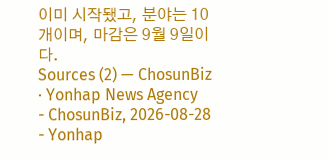이미 시작됐고, 분야는 10개이며, 마감은 9월 9일이다.
Sources (2) — ChosunBiz · Yonhap News Agency
- ChosunBiz, 2026-08-28
- Yonhap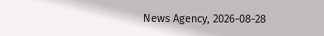News Agency, 2026-08-28